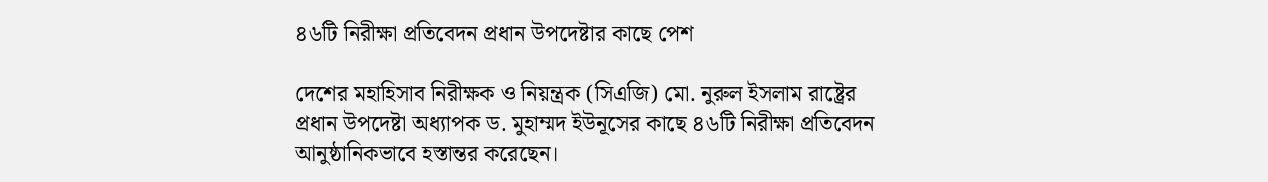৪৬টি নিরীক্ষা প্রতিবেদন প্রধান উপদেষ্টার কাছে পেশ

দেশের মহাহিসাব নিরীক্ষক ও নিয়ন্ত্রক (সিএজি) মো. নুরুল ইসলাম রাষ্ট্রের প্রধান উপদেষ্টা অধ্যাপক ড. মুহাম্মদ ইউনূসের কাছে ৪৬টি নিরীক্ষা প্রতিবেদন আনুষ্ঠানিকভাবে হস্তান্তর করেছেন।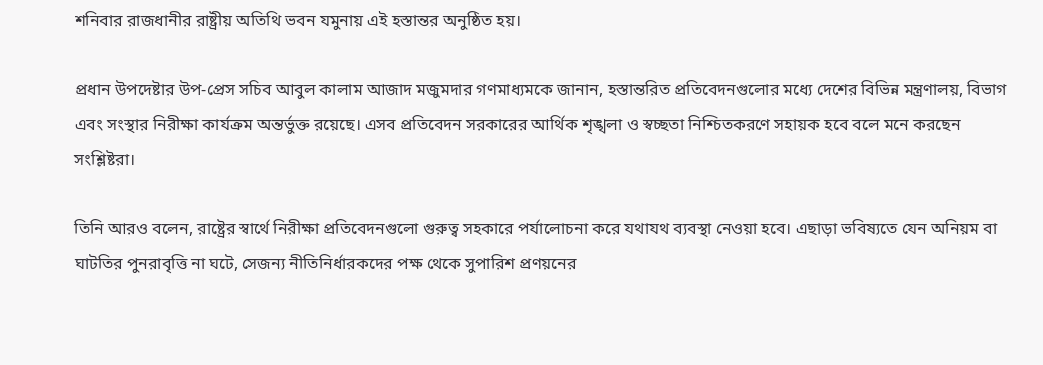শনিবার রাজধানীর রাষ্ট্রীয় অতিথি ভবন যমুনায় এই হস্তান্তর অনুষ্ঠিত হয়।

প্রধান উপদেষ্টার উপ-প্রেস সচিব আবুল কালাম আজাদ মজুমদার গণমাধ্যমকে জানান, হস্তান্তরিত প্রতিবেদনগুলোর মধ্যে দেশের বিভিন্ন মন্ত্রণালয়, বিভাগ এবং সংস্থার নিরীক্ষা কার্যক্রম অন্তর্ভুক্ত রয়েছে। এসব প্রতিবেদন সরকারের আর্থিক শৃঙ্খলা ও স্বচ্ছতা নিশ্চিতকরণে সহায়ক হবে বলে মনে করছেন সংশ্লিষ্টরা।

তিনি আরও বলেন, রাষ্ট্রের স্বার্থে নিরীক্ষা প্রতিবেদনগুলো গুরুত্ব সহকারে পর্যালোচনা করে যথাযথ ব্যবস্থা নেওয়া হবে। এছাড়া ভবিষ্যতে যেন অনিয়ম বা ঘাটতির পুনরাবৃত্তি না ঘটে, সেজন্য নীতিনির্ধারকদের পক্ষ থেকে সুপারিশ প্রণয়নের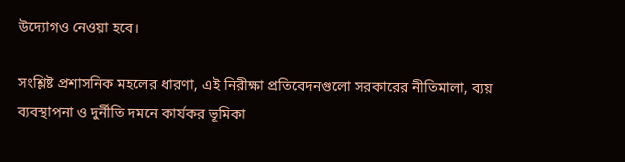উদ্যোগও নেওয়া হবে।

সংশ্লিষ্ট প্রশাসনিক মহলের ধারণা, এই নিরীক্ষা প্রতিবেদনগুলো সরকারের নীতিমালা, ব্যয় ব্যবস্থাপনা ও দুর্নীতি দমনে কার্যকর ভূমিকা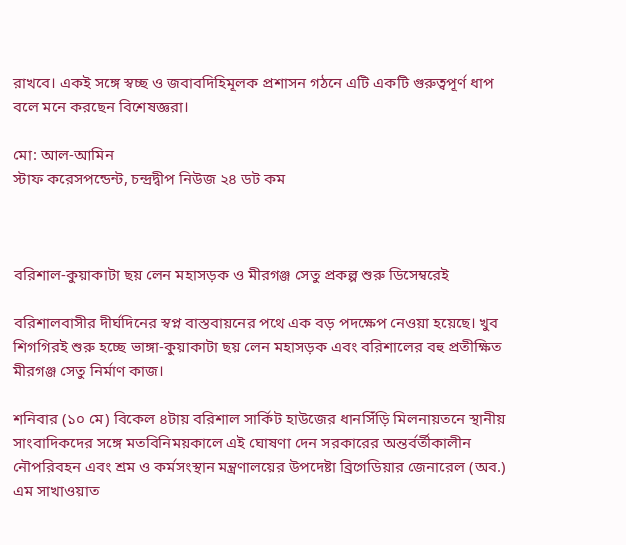রাখবে। একই সঙ্গে স্বচ্ছ ও জবাবদিহিমূলক প্রশাসন গঠনে এটি একটি গুরুত্বপূর্ণ ধাপ বলে মনে করছেন বিশেষজ্ঞরা।

মো: আল-আমিন
স্টাফ করেসপন্ডেন্ট, চন্দ্রদ্বীপ নিউজ ২৪ ডট কম



বরিশাল-কুয়াকাটা ছয় লেন মহাসড়ক ও মীরগঞ্জ সেতু প্রকল্প শুরু ডিসেম্বরেই

বরিশালবাসীর দীর্ঘদিনের স্বপ্ন বাস্তবায়নের পথে এক বড় পদক্ষেপ নেওয়া হয়েছে। খুব শিগগিরই শুরু হচ্ছে ভাঙ্গা-কুয়াকাটা ছয় লেন মহাসড়ক এবং বরিশালের বহু প্রতীক্ষিত মীরগঞ্জ সেতু নির্মাণ কাজ।

শনিবার (১০ মে) বিকেল ৪টায় বরিশাল সার্কিট হাউজের ধানসিঁড়ি মিলনায়তনে স্থানীয় সাংবাদিকদের সঙ্গে মতবিনিময়কালে এই ঘোষণা দেন সরকারের অন্তর্বর্তীকালীন নৌপরিবহন এবং শ্রম ও কর্মসংস্থান মন্ত্রণালয়ের উপদেষ্টা ব্রিগেডিয়ার জেনারেল (অব.) এম সাখাওয়াত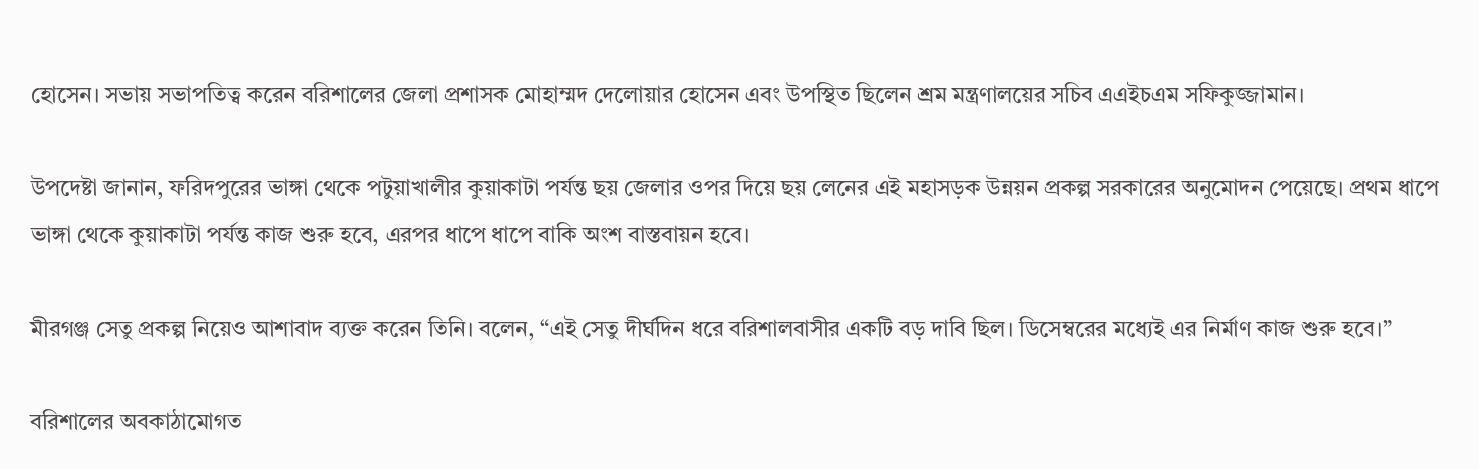হোসেন। সভায় সভাপতিত্ব করেন বরিশালের জেলা প্রশাসক মোহাম্মদ দেলোয়ার হোসেন এবং উপস্থিত ছিলেন শ্রম মন্ত্রণালয়ের সচিব এএইচএম সফিকুজ্জামান।

উপদেষ্টা জানান, ফরিদপুরের ভাঙ্গা থেকে পটুয়াখালীর কুয়াকাটা পর্যন্ত ছয় জেলার ওপর দিয়ে ছয় লেনের এই মহাসড়ক উন্নয়ন প্রকল্প সরকারের অনুমোদন পেয়েছে। প্রথম ধাপে ভাঙ্গা থেকে কুয়াকাটা পর্যন্ত কাজ শুরু হবে, এরপর ধাপে ধাপে বাকি অংশ বাস্তবায়ন হবে।

মীরগঞ্জ সেতু প্রকল্প নিয়েও আশাবাদ ব্যক্ত করেন তিনি। বলেন, “এই সেতু দীর্ঘদিন ধরে বরিশালবাসীর একটি বড় দাবি ছিল। ডিসেম্বরের মধ্যেই এর নির্মাণ কাজ শুরু হবে।”

বরিশালের অবকাঠামোগত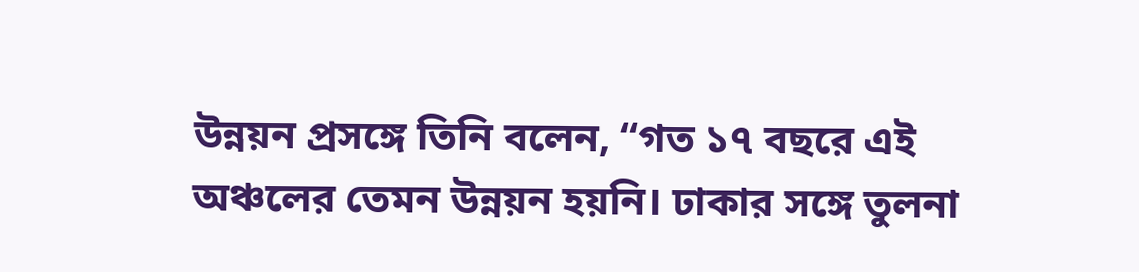উন্নয়ন প্রসঙ্গে তিনি বলেন, “গত ১৭ বছরে এই অঞ্চলের তেমন উন্নয়ন হয়নি। ঢাকার সঙ্গে তুলনা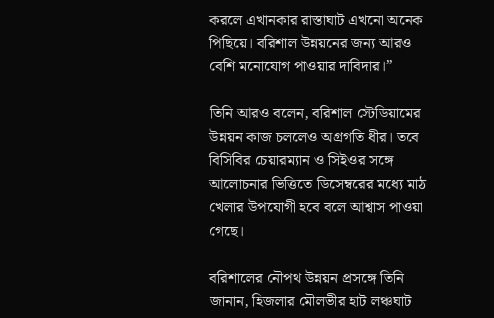করলে এখানকার রাস্তাঘাট এখনো অনেক পিছিয়ে। বরিশাল উন্নয়নের জন্য আরও বেশি মনোযোগ পাওয়ার দাবিদার।”

তিনি আরও বলেন, বরিশাল স্টেডিয়ামের উন্নয়ন কাজ চললেও অগ্রগতি ধীর। তবে বিসিবির চেয়ারম্যান ও সিইওর সঙ্গে আলোচনার ভিত্তিতে ডিসেম্বরের মধ্যে মাঠ খেলার উপযোগী হবে বলে আশ্বাস পাওয়া গেছে।

বরিশালের নৌপথ উন্নয়ন প্রসঙ্গে তিনি জানান, হিজলার মৌলভীর হাট লঞ্চঘাট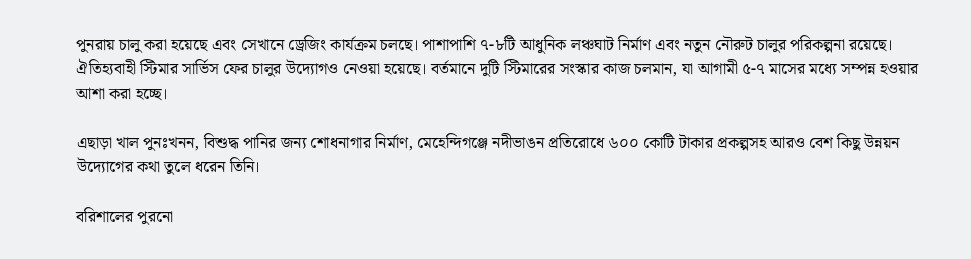পুনরায় চালু করা হয়েছে এবং সেখানে ড্রেজিং কার্যক্রম চলছে। পাশাপাশি ৭-৮টি আধুনিক লঞ্চঘাট নির্মাণ এবং নতুন নৌরুট চালুর পরিকল্পনা রয়েছে। ঐতিহ্যবাহী স্টিমার সার্ভিস ফের চালুর উদ্যোগও নেওয়া হয়েছে। বর্তমানে দুটি স্টিমারের সংস্কার কাজ চলমান, যা আগামী ৫-৭ মাসের মধ্যে সম্পন্ন হওয়ার আশা করা হচ্ছে।

এছাড়া খাল পুনঃখনন, বিশুদ্ধ পানির জন্য শোধনাগার নির্মাণ, মেহেন্দিগঞ্জে নদীভাঙন প্রতিরোধে ৬০০ কোটি টাকার প্রকল্পসহ আরও বেশ কিছু উন্নয়ন উদ্যোগের কথা তুলে ধরেন তিনি।

বরিশালের পুরনো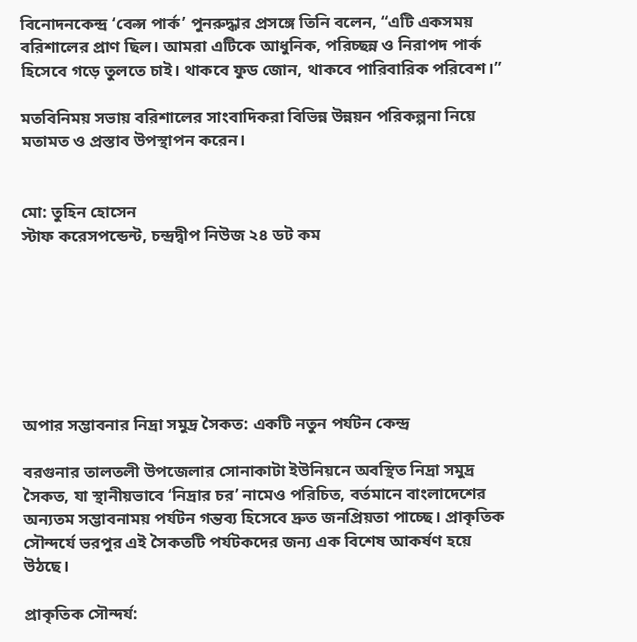বিনোদনকেন্দ্র ‘বেল্স পার্ক’ পুনরুদ্ধার প্রসঙ্গে তিনি বলেন, “এটি একসময় বরিশালের প্রাণ ছিল। আমরা এটিকে আধুনিক, পরিচ্ছন্ন ও নিরাপদ পার্ক হিসেবে গড়ে তুলতে চাই। থাকবে ফুড জোন, থাকবে পারিবারিক পরিবেশ।”

মতবিনিময় সভায় বরিশালের সাংবাদিকরা বিভিন্ন উন্নয়ন পরিকল্পনা নিয়ে মতামত ও প্রস্তাব উপস্থাপন করেন।


মো: তুহিন হোসেন
স্টাফ করেসপন্ডেন্ট, চন্দ্রদ্বীপ নিউজ ২৪ ডট কম







অপার সম্ভাবনার নিদ্রা সমুদ্র সৈকত: একটি নতুন পর্যটন কেন্দ্র

বরগুনার তালতলী উপজেলার সোনাকাটা ইউনিয়নে অবস্থিত নিদ্রা সমুদ্র সৈকত, যা স্থানীয়ভাবে ‘নিদ্রার চর’ নামেও পরিচিত, বর্তমানে বাংলাদেশের অন্যতম সম্ভাবনাময় পর্যটন গন্তব্য হিসেবে দ্রুত জনপ্রিয়তা পাচ্ছে। প্রাকৃতিক সৌন্দর্যে ভরপুর এই সৈকতটি পর্যটকদের জন্য এক বিশেষ আকর্ষণ হয়ে উঠছে।

প্রাকৃতিক সৌন্দর্য: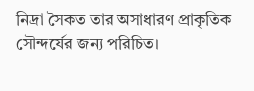নিদ্রা সৈকত তার অসাধারণ প্রাকৃতিক সৌন্দর্যের জন্য পরিচিত।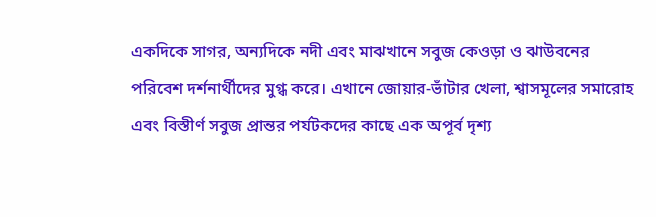একদিকে সাগর, অন্যদিকে নদী এবং মাঝখানে সবুজ কেওড়া ও ঝাউবনের পরিবেশ দর্শনার্থীদের মুগ্ধ করে। এখানে জোয়ার-ভাঁটার খেলা, শ্বাসমূলের সমারোহ এবং বিস্তীর্ণ সবুজ প্রান্তর পর্যটকদের কাছে এক অপূর্ব দৃশ্য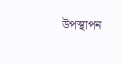উপস্থাপন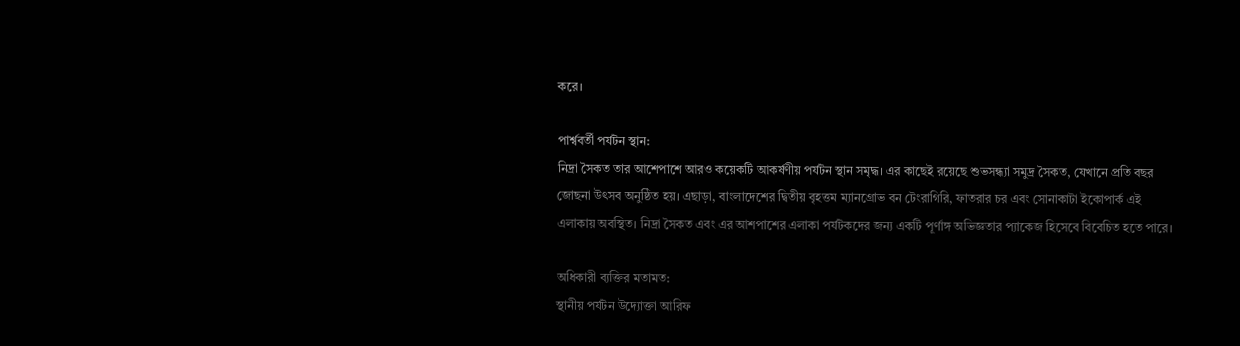করে।

পার্শ্ববর্তী পর্যটন স্থান:
নিদ্রা সৈকত তার আশেপাশে আরও কয়েকটি আকর্ষণীয় পর্যটন স্থান সমৃদ্ধ। এর কাছেই রয়েছে শুভসন্ধ্যা সমুদ্র সৈকত, যেখানে প্রতি বছর জোছনা উৎসব অনুষ্ঠিত হয়। এছাড়া, বাংলাদেশের দ্বিতীয় বৃহত্তম ম্যানগ্রোভ বন টেংরাগিরি, ফাতরার চর এবং সোনাকাটা ইকোপার্ক এই এলাকায় অবস্থিত। নিদ্রা সৈকত এবং এর আশপাশের এলাকা পর্যটকদের জন্য একটি পূর্ণাঙ্গ অভিজ্ঞতার প্যাকেজ হিসেবে বিবেচিত হতে পারে।

অধিকারী ব্যক্তির মতামত:
স্থানীয় পর্যটন উদ্যোক্তা আরিফ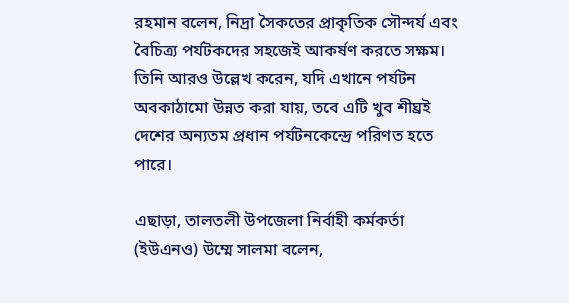রহমান বলেন, নিদ্রা সৈকতের প্রাকৃতিক সৌন্দর্য এবং বৈচিত্র্য পর্যটকদের সহজেই আকর্ষণ করতে সক্ষম। তিনি আরও উল্লেখ করেন, যদি এখানে পর্যটন অবকাঠামো উন্নত করা যায়, তবে এটি খুব শীঘ্রই দেশের অন্যতম প্রধান পর্যটনকেন্দ্রে পরিণত হতে পারে।

এছাড়া, তালতলী উপজেলা নির্বাহী কর্মকর্তা (ইউএনও) উম্মে সালমা বলেন,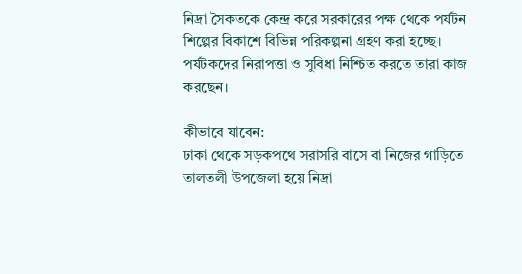নিদ্রা সৈকতকে কেন্দ্র করে সরকারের পক্ষ থেকে পর্যটন শিল্পের বিকাশে বিভিন্ন পরিকল্পনা গ্রহণ করা হচ্ছে। পর্যটকদের নিরাপত্তা ও সুবিধা নিশ্চিত করতে তারা কাজ করছেন।

কীভাবে যাবেন:
ঢাকা থেকে সড়কপথে সরাসরি বাসে বা নিজের গাড়িতে তালতলী উপজেলা হয়ে নিদ্রা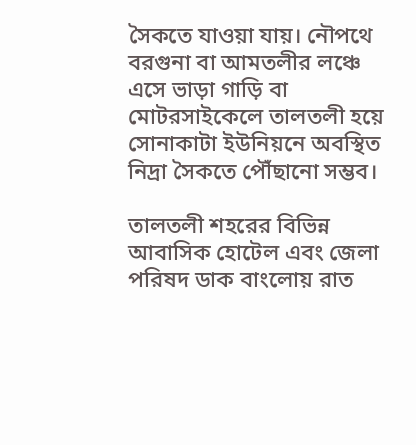সৈকতে যাওয়া যায়। নৌপথে বরগুনা বা আমতলীর লঞ্চে এসে ভাড়া গাড়ি বা মোটরসাইকেলে তালতলী হয়ে সোনাকাটা ইউনিয়নে অবস্থিত নিদ্রা সৈকতে পৌঁছানো সম্ভব।

তালতলী শহরের বিভিন্ন আবাসিক হোটেল এবং জেলা পরিষদ ডাক বাংলোয় রাত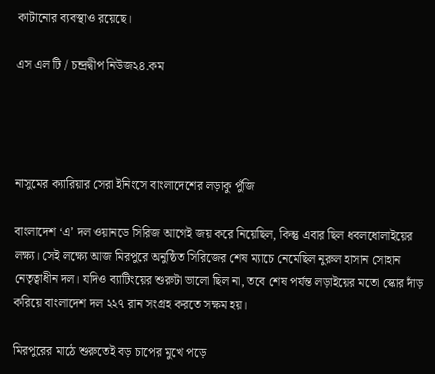কাটানোর ব্যবস্থাও রয়েছে।

এস এল টি / চন্দ্রদ্বীপ নিউজ২৪.কম




নাসুমের ক্যারিয়ার সেরা ইনিংসে বাংলাদেশের লড়াকু পুঁজি

বাংলাদেশ ‘এ’ দল ওয়ানডে সিরিজ আগেই জয় করে নিয়েছিল, কিন্তু এবার ছিল ধবলধোলাইয়ের লক্ষ্য। সেই লক্ষ্যে আজ মিরপুরে অনুষ্ঠিত সিরিজের শেষ ম্যাচে নেমেছিল নুরুল হাসান সোহান নেতৃত্বাধীন দল। যদিও ব্যাটিংয়ের শুরুটা ভালো ছিল না, তবে শেষ পর্যন্ত লড়াইয়ের মতো স্কোর দাঁড় করিয়ে বাংলাদেশ দল ২২৭ রান সংগ্রহ করতে সক্ষম হয়।

মিরপুরের মাঠে শুরুতেই বড় চাপের মুখে পড়ে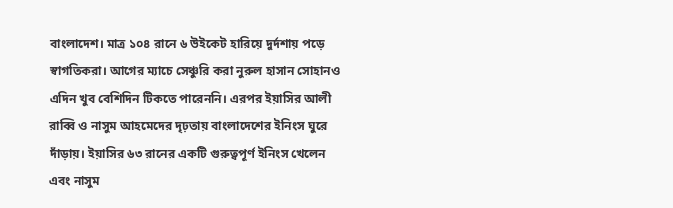বাংলাদেশ। মাত্র ১০৪ রানে ৬ উইকেট হারিয়ে দুর্দশায় পড়ে স্বাগতিকরা। আগের ম্যাচে সেঞ্চুরি করা নুরুল হাসান সোহানও এদিন খুব বেশিদিন টিকতে পারেননি। এরপর ইয়াসির আলী রাব্বি ও নাসুম আহমেদের দৃঢ়তায় বাংলাদেশের ইনিংস ঘুরে দাঁড়ায়। ইয়াসির ৬৩ রানের একটি গুরুত্বপূর্ণ ইনিংস খেলেন এবং নাসুম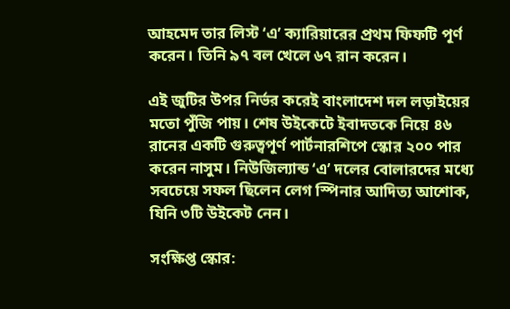আহমেদ তার লিস্ট ‘এ’ ক্যারিয়ারের প্রথম ফিফটি পূর্ণ করেন। তিনি ৯৭ বল খেলে ৬৭ রান করেন।

এই জুটির উপর নির্ভর করেই বাংলাদেশ দল লড়াইয়ের মতো পুঁজি পায়। শেষ উইকেটে ইবাদতকে নিয়ে ৪৬ রানের একটি গুরুত্বপূর্ণ পার্টনারশিপে স্কোর ২০০ পার করেন নাসুম। নিউজিল্যান্ড ‘এ’ দলের বোলারদের মধ্যে সবচেয়ে সফল ছিলেন লেগ স্পিনার আদিত্য আশোক, যিনি ৩টি উইকেট নেন।

সংক্ষিপ্ত স্কোর: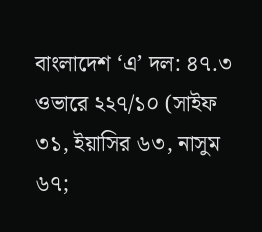বাংলাদেশ ‘এ’ দল: ৪৭.৩ ওভারে ২২৭/১০ (সাইফ ৩১, ইয়াসির ৬৩, নাসুম ৬৭;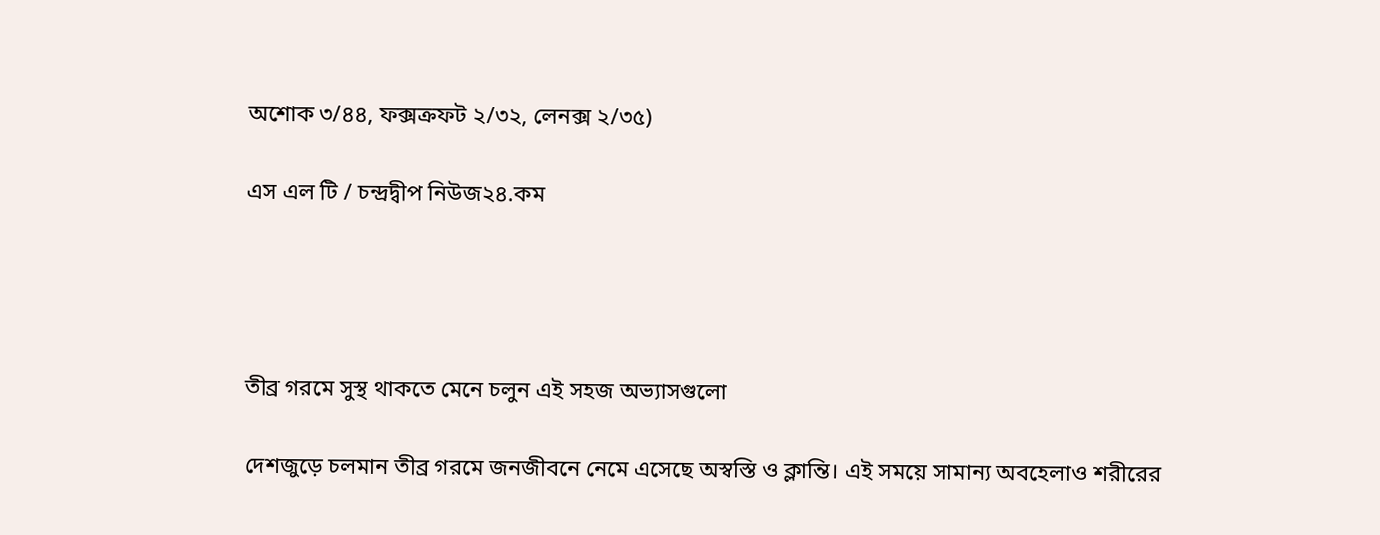অশোক ৩/৪৪, ফক্সক্রফট ২/৩২, লেনক্স ২/৩৫)

এস এল টি / চন্দ্রদ্বীপ নিউজ২৪.কম




তীব্র গরমে সুস্থ থাকতে মেনে চলুন এই সহজ অভ্যাসগুলো

দেশজুড়ে চলমান তীব্র গরমে জনজীবনে নেমে এসেছে অস্বস্তি ও ক্লান্তি। এই সময়ে সামান্য অবহেলাও শরীরের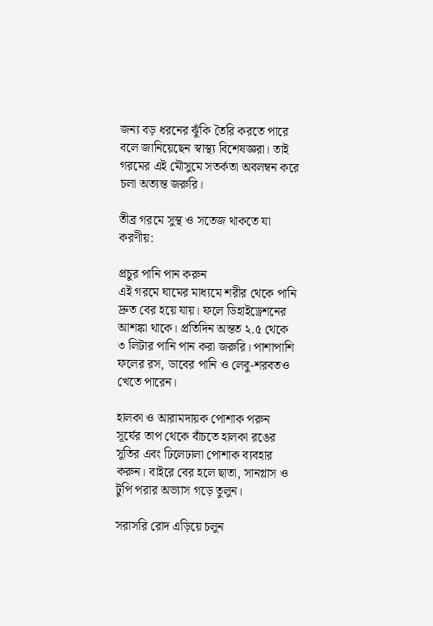জন্য বড় ধরনের ঝুঁকি তৈরি করতে পারে বলে জানিয়েছেন স্বাস্থ্য বিশেষজ্ঞরা। তাই গরমের এই মৌসুমে সতর্কতা অবলম্বন করে চলা অত্যন্ত জরুরি।

তীব্র গরমে সুস্থ ও সতেজ থাকতে যা করণীয়:

প্রচুর পানি পান করুন
এই গরমে ঘামের মাধ্যমে শরীর থেকে পানি দ্রুত বের হয়ে যায়। ফলে ডিহাইড্রেশনের আশঙ্কা থাকে। প্রতিদিন অন্তত ২.৫ থেকে ৩ লিটার পানি পান করা জরুরি। পাশাপাশি ফলের রস, ডাবের পানি ও লেবু-শরবতও খেতে পারেন।

হালকা ও আরামদায়ক পোশাক পরুন
সূর্যের তাপ থেকে বাঁচতে হালকা রঙের সুতির এবং ঢিলেঢালা পোশাক ব্যবহার করুন। বাইরে বের হলে ছাতা, সানগ্লাস ও টুপি পরার অভ্যাস গড়ে তুলুন।

সরাসরি রোদ এড়িয়ে চলুন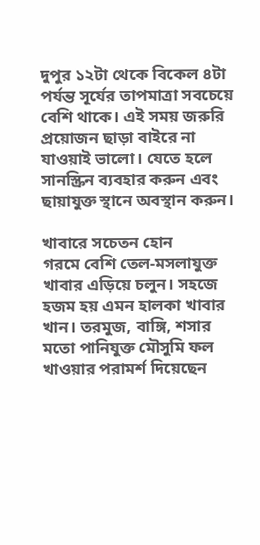দুপুর ১২টা থেকে বিকেল ৪টা পর্যন্ত সূর্যের তাপমাত্রা সবচেয়ে বেশি থাকে। এই সময় জরুরি প্রয়োজন ছাড়া বাইরে না যাওয়াই ভালো। যেতে হলে সানস্ক্রিন ব্যবহার করুন এবং ছায়াযুক্ত স্থানে অবস্থান করুন।

খাবারে সচেতন হোন
গরমে বেশি তেল-মসলাযুক্ত খাবার এড়িয়ে চলুন। সহজে হজম হয় এমন হালকা খাবার খান। তরমুজ, বাঙ্গি, শসার মতো পানিযুক্ত মৌসুমি ফল খাওয়ার পরামর্শ দিয়েছেন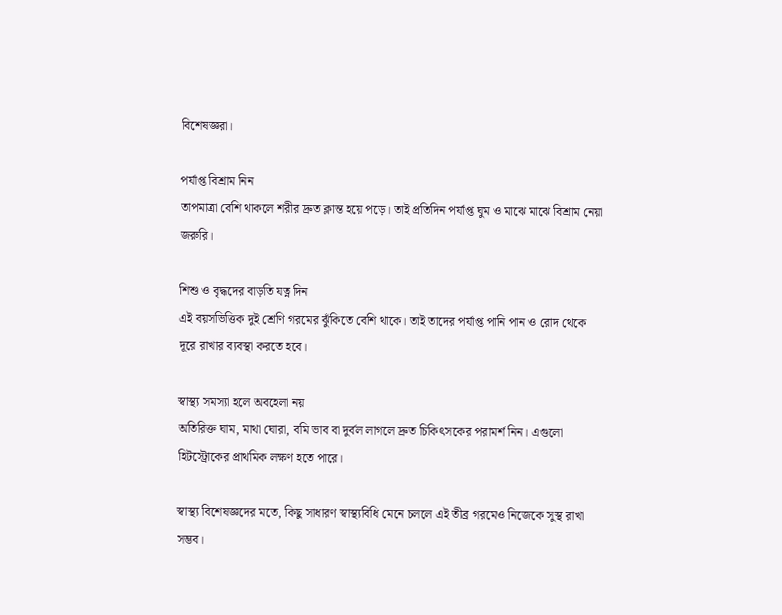বিশেষজ্ঞরা।

পর্যাপ্ত বিশ্রাম নিন
তাপমাত্রা বেশি থাকলে শরীর দ্রুত ক্লান্ত হয়ে পড়ে। তাই প্রতিদিন পর্যাপ্ত ঘুম ও মাঝে মাঝে বিশ্রাম নেয়া জরুরি।

শিশু ও বৃদ্ধদের বাড়তি যত্ন দিন
এই বয়সভিত্তিক দুই শ্রেণি গরমের ঝুঁকিতে বেশি থাকে। তাই তাদের পর্যাপ্ত পানি পান ও রোদ থেকে দূরে রাখার ব্যবস্থা করতে হবে।

স্বাস্থ্য সমস্যা হলে অবহেলা নয়
অতিরিক্ত ঘাম, মাথা ঘোরা, বমি ভাব বা দুর্বল লাগলে দ্রুত চিকিৎসকের পরামর্শ নিন। এগুলো হিটস্ট্রোকের প্রাথমিক লক্ষণ হতে পারে।

স্বাস্থ্য বিশেষজ্ঞদের মতে, কিছু সাধারণ স্বাস্থ্যবিধি মেনে চললে এই তীব্র গরমেও নিজেকে সুস্থ রাখা সম্ভব।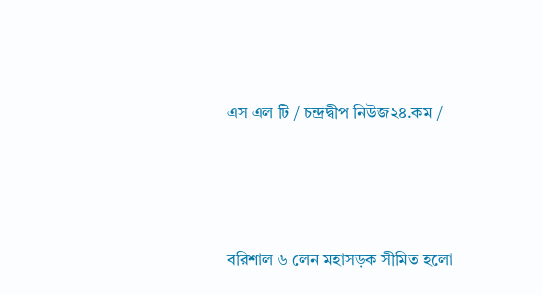এস এল টি / চন্দ্রদ্বীপ নিউজ২৪.কম /




বরিশাল ৬ লেন মহাসড়ক সীমিত হলো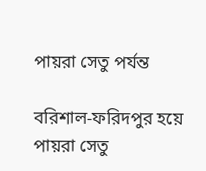পায়রা সেতু পর্যন্ত

বরিশাল-ফরিদপুর হয়ে পায়রা সেতু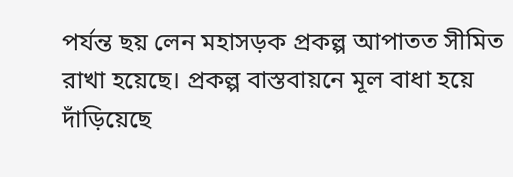পর্যন্ত ছয় লেন মহাসড়ক প্রকল্প আপাতত সীমিত রাখা হয়েছে। প্রকল্প বাস্তবায়নে মূল বাধা হয়ে দাঁড়িয়েছে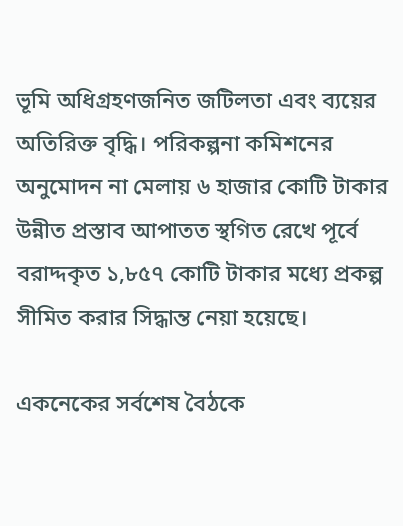ভূমি অধিগ্রহণজনিত জটিলতা এবং ব্যয়ের অতিরিক্ত বৃদ্ধি। পরিকল্পনা কমিশনের অনুমোদন না মেলায় ৬ হাজার কোটি টাকার উন্নীত প্রস্তাব আপাতত স্থগিত রেখে পূর্বে বরাদ্দকৃত ১,৮৫৭ কোটি টাকার মধ্যে প্রকল্প সীমিত করার সিদ্ধান্ত নেয়া হয়েছে।

একনেকের সর্বশেষ বৈঠকে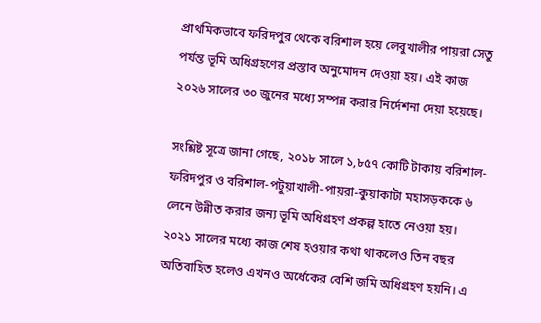প্রাথমিকভাবে ফরিদপুর থেকে বরিশাল হয়ে লেবুখালীর পায়রা সেতু পর্যন্ত ভূমি অধিগ্রহণের প্রস্তাব অনুমোদন দেওয়া হয়। এই কাজ ২০২৬ সালের ৩০ জুনের মধ্যে সম্পন্ন করার নির্দেশনা দেয়া হয়েছে।

সংশ্লিষ্ট সূত্রে জানা গেছে, ২০১৮ সালে ১,৮৫৭ কোটি টাকায় বরিশাল-ফরিদপুর ও বরিশাল-পটুয়াখালী-পায়রা-কুয়াকাটা মহাসড়ককে ৬ লেনে উন্নীত করার জন্য ভূমি অধিগ্রহণ প্রকল্প হাতে নেওয়া হয়। ২০২১ সালের মধ্যে কাজ শেষ হওয়ার কথা থাকলেও তিন বছর অতিবাহিত হলেও এখনও অর্ধেকের বেশি জমি অধিগ্রহণ হয়নি। এ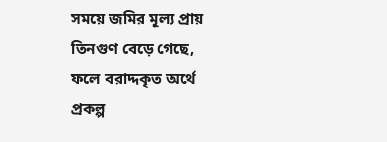সময়ে জমির মূল্য প্রায় তিনগুণ বেড়ে গেছে, ফলে বরাদ্দকৃত অর্থে প্রকল্প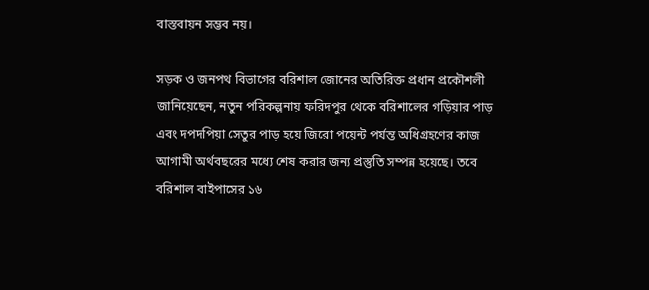বাস্তবায়ন সম্ভব নয়।

সড়ক ও জনপথ বিভাগের বরিশাল জোনের অতিরিক্ত প্রধান প্রকৌশলী জানিয়েছেন, নতুন পরিকল্পনায় ফরিদপুর থেকে বরিশালের গড়িয়ার পাড় এবং দপদপিয়া সেতুর পাড় হয়ে জিরো পয়েন্ট পর্যন্ত অধিগ্রহণের কাজ আগামী অর্থবছরের মধ্যে শেষ করার জন্য প্রস্তুতি সম্পন্ন হয়েছে। তবে বরিশাল বাইপাসের ১৬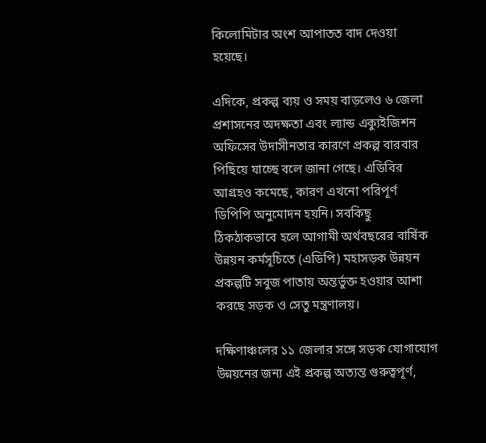কিলোমিটার অংশ আপাতত বাদ দেওয়া হয়েছে।

এদিকে, প্রকল্প ব্যয় ও সময় বাড়লেও ৬ জেলা প্রশাসনের অদক্ষতা এবং ল্যান্ড এক্যুইজিশন অফিসের উদাসীনতার কারণে প্রকল্প বারবার পিছিয়ে যাচ্ছে বলে জানা গেছে। এডিবির আগ্রহও কমেছে, কারণ এখনো পরিপূর্ণ ডিপিপি অনুমোদন হয়নি। সবকিছু ঠিকঠাকভাবে হলে আগামী অর্থবছরের বার্ষিক উন্নয়ন কর্মসূচিতে (এডিপি) মহাসড়ক উন্নয়ন প্রকল্পটি সবুজ পাতায় অন্তর্ভুক্ত হওয়ার আশা করছে সড়ক ও সেতু মন্ত্রণালয়।

দক্ষিণাঞ্চলের ১১ জেলার সঙ্গে সড়ক যোগাযোগ উন্নয়নের জন্য এই প্রকল্প অত্যন্ত গুরুত্বপূর্ণ,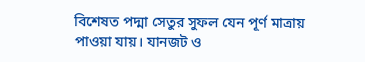বিশেষত পদ্মা সেতুর সুফল যেন পূর্ণ মাত্রায় পাওয়া যায়। যানজট ও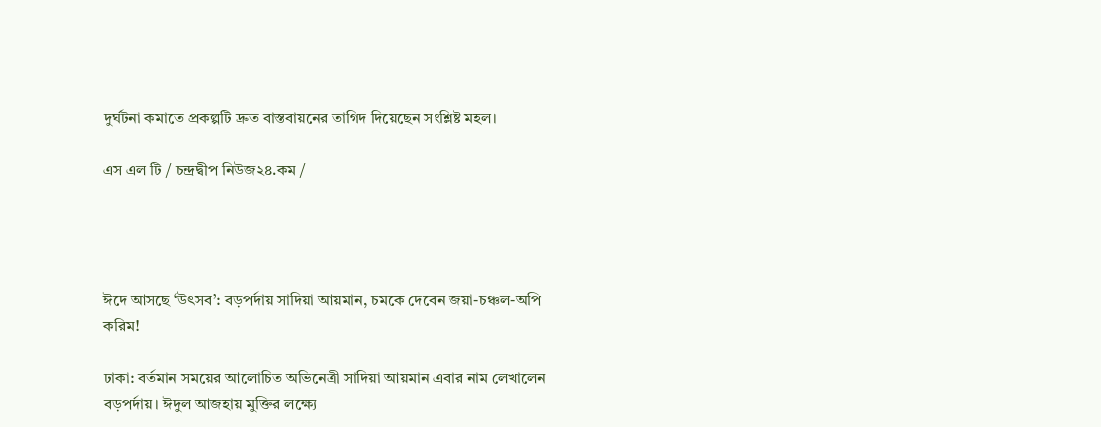দুর্ঘটনা কমাতে প্রকল্পটি দ্রুত বাস্তবায়নের তাগিদ দিয়েছেন সংশ্লিষ্ট মহল।

এস এল টি / চন্দ্রদ্বীপ নিউজ২৪.কম /




ঈদে আসছে ‘উৎসব’: বড়পর্দায় সাদিয়া আয়মান, চমকে দেবেন জয়া-চঞ্চল-অপি করিম!

ঢাকা: বর্তমান সময়ের আলোচিত অভিনেত্রী সাদিয়া আয়মান এবার নাম লেখালেন বড়পর্দায়। ঈদুল আজহায় মুক্তির লক্ষ্যে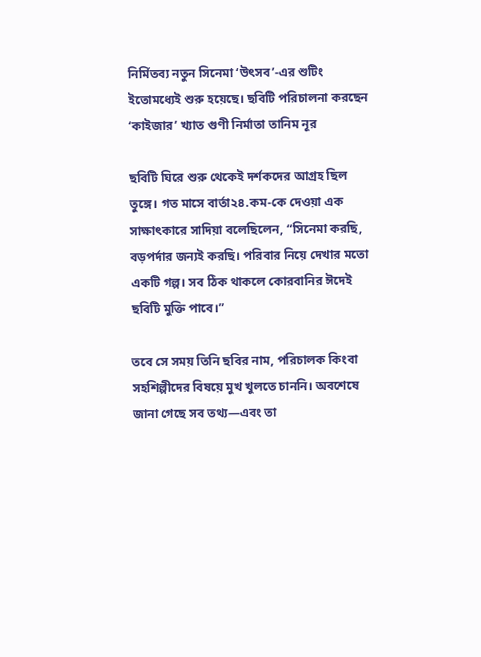নির্মিতব্য নতুন সিনেমা ‘উৎসব’-এর শুটিং ইতোমধ্যেই শুরু হয়েছে। ছবিটি পরিচালনা করছেন ‘কাইজার’ খ্যাত গুণী নির্মাতা তানিম নূর

ছবিটি ঘিরে শুরু থেকেই দর্শকদের আগ্রহ ছিল তুঙ্গে। গত মাসে বার্তা২৪.কম-কে দেওয়া এক সাক্ষাৎকারে সাদিয়া বলেছিলেন, “সিনেমা করছি, বড়পর্দার জন্যই করছি। পরিবার নিয়ে দেখার মতো একটি গল্প। সব ঠিক থাকলে কোরবানির ঈদেই ছবিটি মুক্তি পাবে।”

তবে সে সময় তিনি ছবির নাম, পরিচালক কিংবা সহশিল্পীদের বিষয়ে মুখ খুলতে চাননি। অবশেষে জানা গেছে সব তথ্য—এবং তা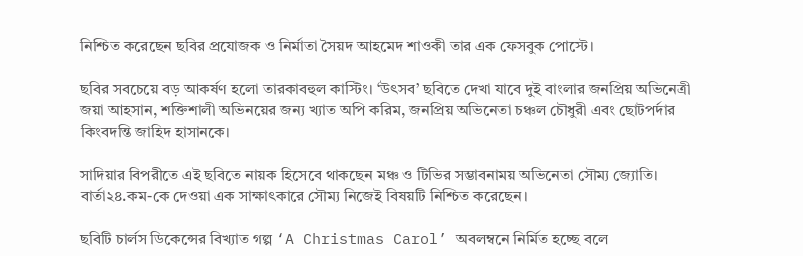নিশ্চিত করেছেন ছবির প্রযোজক ও নির্মাতা সৈয়দ আহমেদ শাওকী তার এক ফেসবুক পোস্টে।

ছবির সবচেয়ে বড় আকর্ষণ হলো তারকাবহুল কাস্টিং। ‘উৎসব’ ছবিতে দেখা যাবে দুই বাংলার জনপ্রিয় অভিনেত্রী জয়া আহসান, শক্তিশালী অভিনয়ের জন্য খ্যাত অপি করিম, জনপ্রিয় অভিনেতা চঞ্চল চৌধুরী এবং ছোটপর্দার কিংবদন্তি জাহিদ হাসানকে।

সাদিয়ার বিপরীতে এই ছবিতে নায়ক হিসেবে থাকছেন মঞ্চ ও টিভির সম্ভাবনাময় অভিনেতা সৌম্য জ্যোতি। বার্তা২৪.কম-কে দেওয়া এক সাক্ষাৎকারে সৌম্য নিজেই বিষয়টি নিশ্চিত করেছেন।

ছবিটি চার্লস ডিকেন্সের বিখ্যাত গল্প ‘A Christmas Carol’ অবলম্বনে নির্মিত হচ্ছে বলে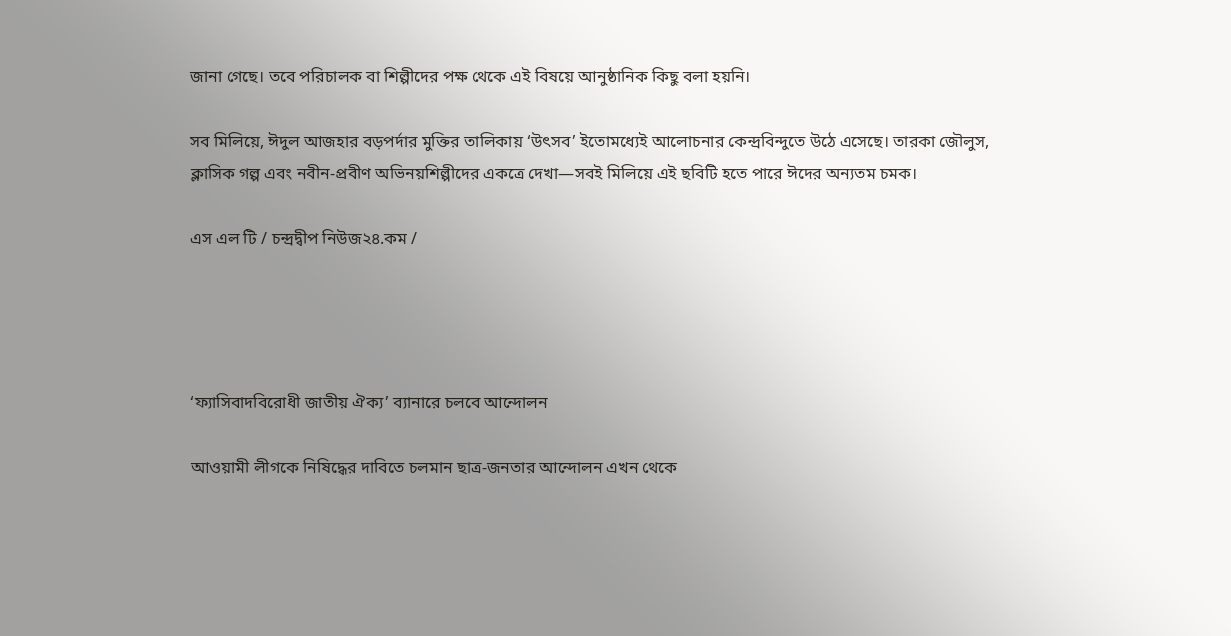জানা গেছে। তবে পরিচালক বা শিল্পীদের পক্ষ থেকে এই বিষয়ে আনুষ্ঠানিক কিছু বলা হয়নি।

সব মিলিয়ে, ঈদুল আজহার বড়পর্দার মুক্তির তালিকায় ‘উৎসব’ ইতোমধ্যেই আলোচনার কেন্দ্রবিন্দুতে উঠে এসেছে। তারকা জৌলুস, ক্লাসিক গল্প এবং নবীন-প্রবীণ অভিনয়শিল্পীদের একত্রে দেখা—সবই মিলিয়ে এই ছবিটি হতে পারে ঈদের অন্যতম চমক।

এস এল টি / চন্দ্রদ্বীপ নিউজ২৪.কম /




‘ফ্যাসিবাদবিরোধী জাতীয় ঐক্য’ ব্যানারে চলবে আন্দোলন

আওয়ামী লীগকে নিষিদ্ধের দাবিতে চলমান ছাত্র-জনতার আন্দোলন এখন থেকে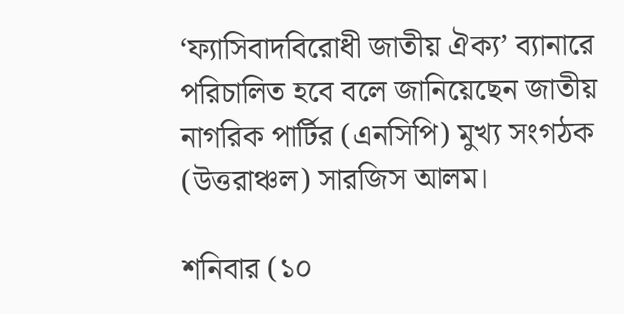‘ফ্যাসিবাদবিরোধী জাতীয় ঐক্য’ ব্যানারে পরিচালিত হবে বলে জানিয়েছেন জাতীয় নাগরিক পার্টির (এনসিপি) মুখ্য সংগঠক (উত্তরাঞ্চল) সারজিস আলম।

শনিবার (১০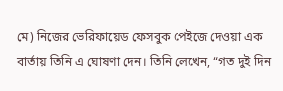মে) নিজের ভেরিফায়েড ফেসবুক পেইজে দেওয়া এক বার্তায় তিনি এ ঘোষণা দেন। তিনি লেখেন, “গত দুই দিন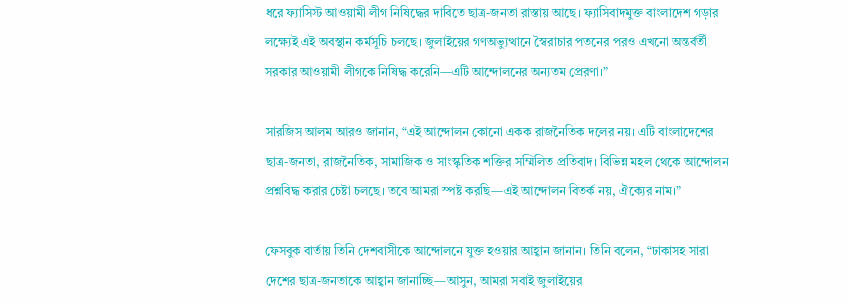ধরে ফ্যাসিস্ট আওয়ামী লীগ নিষিদ্ধের দাবিতে ছাত্র-জনতা রাস্তায় আছে। ফ্যাসিবাদমুক্ত বাংলাদেশ গড়ার লক্ষ্যেই এই অবস্থান কর্মসূচি চলছে। জুলাইয়ের গণঅভ্যুত্থানে স্বৈরাচার পতনের পরও এখনো অন্তর্বর্তী সরকার আওয়ামী লীগকে নিষিদ্ধ করেনি—এটি আন্দোলনের অন্যতম প্রেরণা।”

সারজিস আলম আরও জানান, “এই আন্দোলন কোনো একক রাজনৈতিক দলের নয়। এটি বাংলাদেশের ছাত্র-জনতা, রাজনৈতিক, সামাজিক ও সাংস্কৃতিক শক্তির সম্মিলিত প্রতিবাদ। বিভিন্ন মহল থেকে আন্দোলন প্রশ্নবিদ্ধ করার চেষ্টা চলছে। তবে আমরা স্পষ্ট করছি—এই আন্দোলন বিতর্ক নয়, ঐক্যের নাম।”

ফেসবুক বার্তায় তিনি দেশবাসীকে আন্দোলনে যুক্ত হওয়ার আহ্বান জানান। তিনি বলেন, “ঢাকাসহ সারা দেশের ছাত্র-জনতাকে আহ্বান জানাচ্ছি—আসুন, আমরা সবাই জুলাইয়ের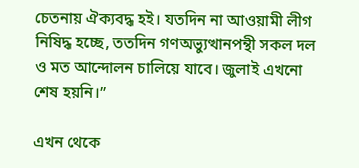চেতনায় ঐক্যবদ্ধ হই। যতদিন না আওয়ামী লীগ নিষিদ্ধ হচ্ছে, ততদিন গণঅভ্যুত্থানপন্থী সকল দল ও মত আন্দোলন চালিয়ে যাবে। জুলাই এখনো শেষ হয়নি।”

এখন থেকে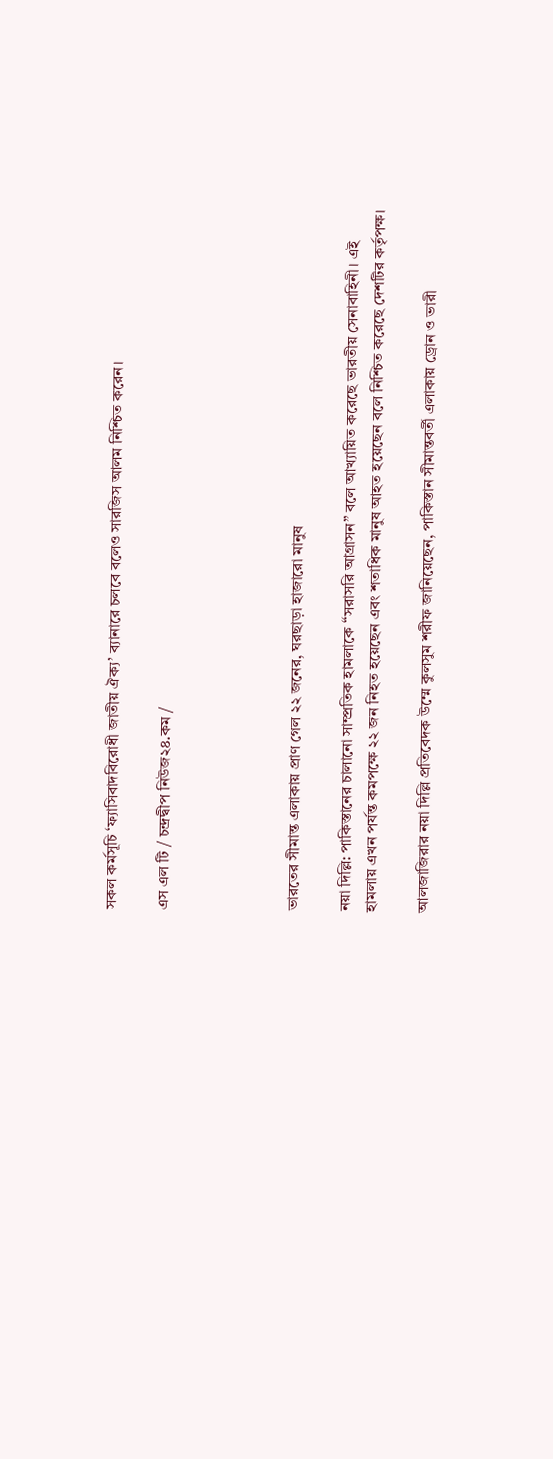সকল কর্মসূচি ‘ফ্যাসিবাদবিরোধী জাতীয় ঐক্য’ ব্যানারে চলবে বলেও সারজিস আলম নিশ্চিত করেন।

এস এল টি / চন্দ্রদ্বীপ নিউজ২৪.কম /




ভারতের সীমান্ত এলাকায় প্রাণ গেল ২২ জনের, ঘরছাড়া হাজারো মানুষ

নয়া দিল্লি: পাকিস্তানের চালানো সাম্প্রতিক হামলাকে “সরাসরি আগ্রাসন” বলে আখ্যায়িত করেছে ভারতীয় সেনাবাহিনী। এই হামলায় এখন পর্যন্ত কমপক্ষে ২২ জন নিহত হয়েছেন এবং শতাধিক মানুষ আহত হয়েছেন বলে নিশ্চিত করেছে দেশটির কর্তৃপক্ষ।

আলজাজিরার নয়া দিল্লি প্রতিবেদক উম্মে কুলসুম শরীফ জানিয়েছেন, পাকিস্তান সীমান্তবর্তী এলাকায় ড্রোন ও ভারী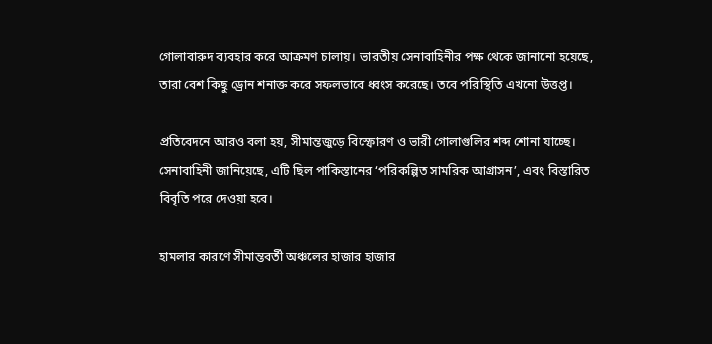গোলাবারুদ ব্যবহার করে আক্রমণ চালায়। ভারতীয় সেনাবাহিনীর পক্ষ থেকে জানানো হয়েছে, তারা বেশ কিছু ড্রোন শনাক্ত করে সফলভাবে ধ্বংস করেছে। তবে পরিস্থিতি এখনো উত্তপ্ত।

প্রতিবেদনে আরও বলা হয়, সীমান্তজুড়ে বিস্ফোরণ ও ভারী গোলাগুলির শব্দ শোনা যাচ্ছে। সেনাবাহিনী জানিয়েছে, এটি ছিল পাকিস্তানের ‘পরিকল্পিত সামরিক আগ্রাসন’, এবং বিস্তারিত বিবৃতি পরে দেওয়া হবে।

হামলার কারণে সীমান্তবর্তী অঞ্চলের হাজার হাজার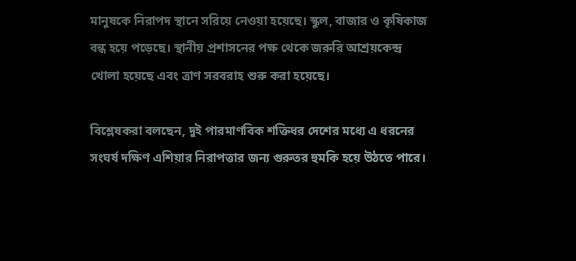মানুষকে নিরাপদ স্থানে সরিয়ে নেওয়া হয়েছে। স্কুল, বাজার ও কৃষিকাজ বন্ধ হয়ে পড়েছে। স্থানীয় প্রশাসনের পক্ষ থেকে জরুরি আশ্রয়কেন্দ্র খোলা হয়েছে এবং ত্রাণ সরবরাহ শুরু করা হয়েছে।

বিশ্লেষকরা বলছেন, দুই পারমাণবিক শক্তিধর দেশের মধ্যে এ ধরনের সংঘর্ষ দক্ষিণ এশিয়ার নিরাপত্তার জন্য গুরুতর হুমকি হয়ে উঠতে পারে।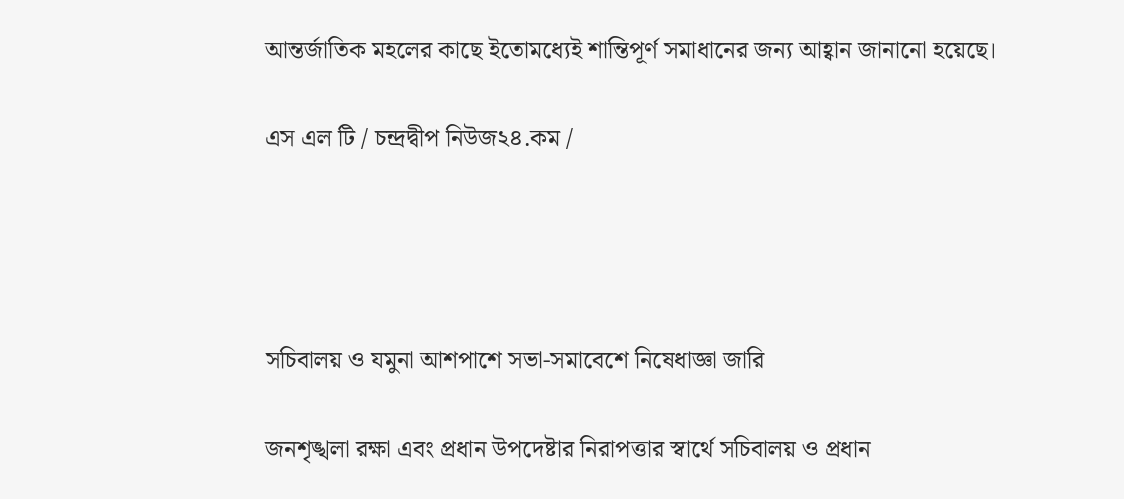আন্তর্জাতিক মহলের কাছে ইতোমধ্যেই শান্তিপূর্ণ সমাধানের জন্য আহ্বান জানানো হয়েছে।

এস এল টি / চন্দ্রদ্বীপ নিউজ২৪.কম /




সচিবালয় ও যমুনা আশপাশে সভা-সমাবেশে নিষেধাজ্ঞা জারি

জনশৃঙ্খলা রক্ষা এবং প্রধান উপদেষ্টার নিরাপত্তার স্বার্থে সচিবালয় ও প্রধান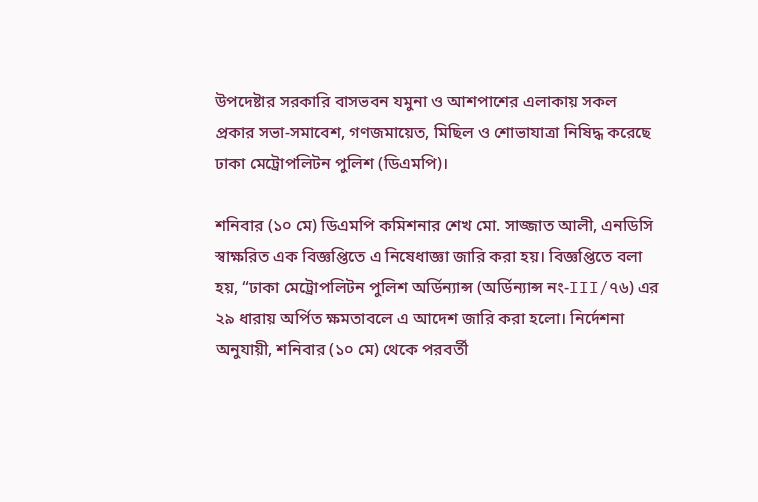উপদেষ্টার সরকারি বাসভবন যমুনা ও আশপাশের এলাকায় সকল প্রকার সভা-সমাবেশ, গণজমায়েত, মিছিল ও শোভাযাত্রা নিষিদ্ধ করেছে ঢাকা মেট্রোপলিটন পুলিশ (ডিএমপি)।

শনিবার (১০ মে) ডিএমপি কমিশনার শেখ মো. সাজ্জাত আলী, এনডিসি স্বাক্ষরিত এক বিজ্ঞপ্তিতে এ নিষেধাজ্ঞা জারি করা হয়। বিজ্ঞপ্তিতে বলা হয়, “ঢাকা মেট্রোপলিটন পুলিশ অর্ডিন্যান্স (অর্ডিন্যান্স নং-III/৭৬) এর ২৯ ধারায় অর্পিত ক্ষমতাবলে এ আদেশ জারি করা হলো। নির্দেশনা অনুযায়ী, শনিবার (১০ মে) থেকে পরবর্তী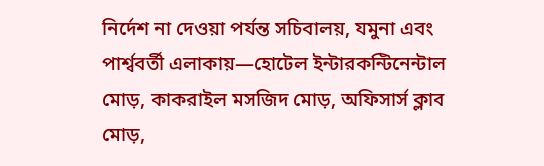নির্দেশ না দেওয়া পর্যন্ত সচিবালয়, যমুনা এবং পার্শ্ববর্তী এলাকায়—হোটেল ইন্টারকন্টিনেন্টাল মোড়, কাকরাইল মসজিদ মোড়, অফিসার্স ক্লাব মোড়,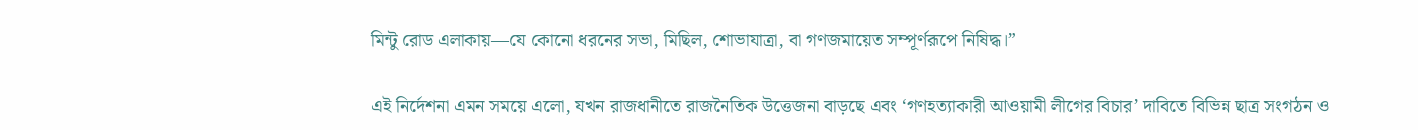মিন্টু রোড এলাকায়—যে কোনো ধরনের সভা, মিছিল, শোভাযাত্রা, বা গণজমায়েত সম্পূর্ণরূপে নিষিদ্ধ।”

এই নির্দেশনা এমন সময়ে এলো, যখন রাজধানীতে রাজনৈতিক উত্তেজনা বাড়ছে এবং ‘গণহত্যাকারী আওয়ামী লীগের বিচার’ দাবিতে বিভিন্ন ছাত্র সংগঠন ও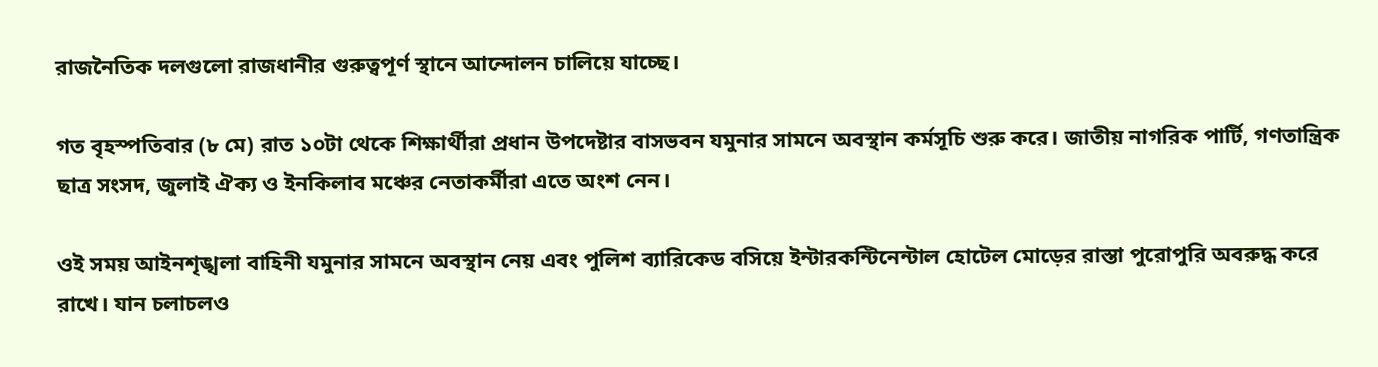রাজনৈতিক দলগুলো রাজধানীর গুরুত্বপূর্ণ স্থানে আন্দোলন চালিয়ে যাচ্ছে।

গত বৃহস্পতিবার (৮ মে) রাত ১০টা থেকে শিক্ষার্থীরা প্রধান উপদেষ্টার বাসভবন যমুনার সামনে অবস্থান কর্মসূচি শুরু করে। জাতীয় নাগরিক পার্টি, গণতান্ত্রিক ছাত্র সংসদ, জুলাই ঐক্য ও ইনকিলাব মঞ্চের নেতাকর্মীরা এতে অংশ নেন।

ওই সময় আইনশৃঙ্খলা বাহিনী যমুনার সামনে অবস্থান নেয় এবং পুলিশ ব্যারিকেড বসিয়ে ইন্টারকন্টিনেন্টাল হোটেল মোড়ের রাস্তা পুরোপুরি অবরুদ্ধ করে রাখে। যান চলাচলও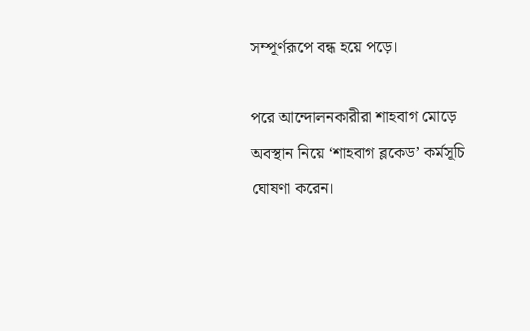সম্পূর্ণরূপে বন্ধ হয়ে পড়ে।

পরে আন্দোলনকারীরা শাহবাগ মোড়ে অবস্থান নিয়ে ‘শাহবাগ ব্লকেড’ কর্মসূচি ঘোষণা করেন।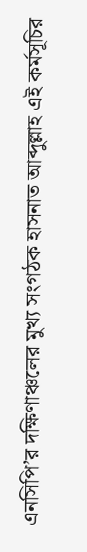এনসিপি’র দক্ষিণাঞ্চলের মুখ্য সংগঠক হাসনাত আব্দুল্লাহ এই কর্মসূচির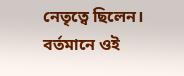নেতৃত্বে ছিলেন। বর্তমানে ওই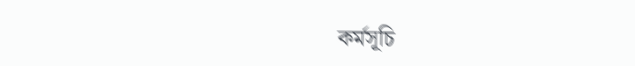কর্মসূচি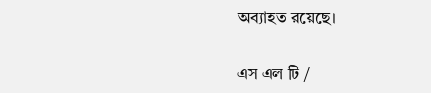অব্যাহত রয়েছে।

এস এল টি /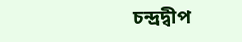চন্দ্রদ্বীপ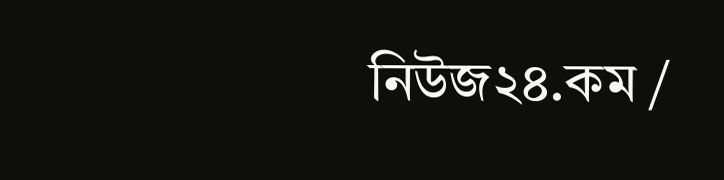নিউজ২৪.কম /